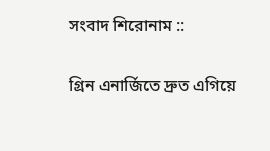সংবাদ শিরোনাম ::

গ্রিন এনার্জিতে দ্রুত এগিয়ে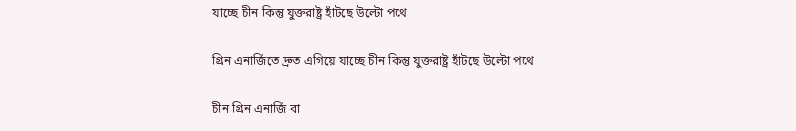যাচ্ছে চীন কিন্তু যুক্তরাষ্ট্র হাঁটছে উল্টো পথে

গ্রিন এনার্জিতে দ্রুত এগিয়ে যাচ্ছে চীন কিন্তু যুক্তরাষ্ট্র হাঁটছে উল্টো পথে

চীন গ্রিন এনার্জি বা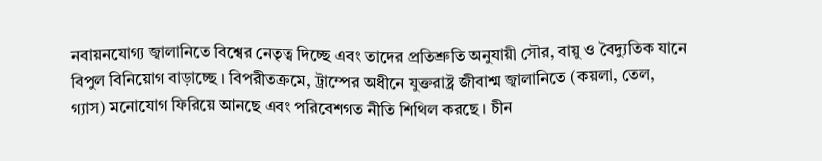নবায়নযোগ্য জ্বালানিতে বিশ্বের নেতৃত্ব দিচ্ছে এবং তাদের প্রতিশ্রুতি অনুযায়ী সৌর, বায়ু ও বৈদ্যুতিক যানে বিপুল বিনিয়োগ বাড়াচ্ছে । বিপরীতক্রমে, ট্রাম্পের অধীনে যুক্তরাষ্ট্র জীবাশ্ম জ্বালানিতে (কয়লা, তেল, গ্যাস) মনোযোগ ফিরিয়ে আনছে এবং পরিবেশগত নীতি শিথিল করছে । চীন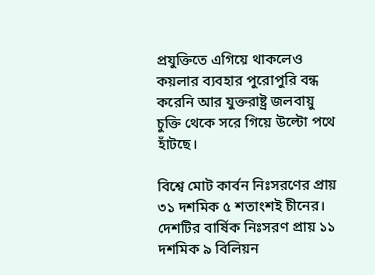প্রযুক্তিতে এগিয়ে থাকলেও কয়লার ব্যবহার পুরোপুরি বন্ধ করেনি আর যুক্তরাষ্ট্র জলবায়ু চুক্তি থেকে সরে গিয়ে উল্টো পথে হাঁটছে।

বিশ্বে মোট কার্বন নিঃসরণের প্রায় ৩১ দশমিক ৫ শতাংশই চীনের। দেশটির বার্ষিক নিঃসরণ প্রায় ১১ দশমিক ৯ বিলিয়ন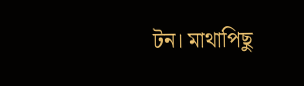টন। মাথাপিছু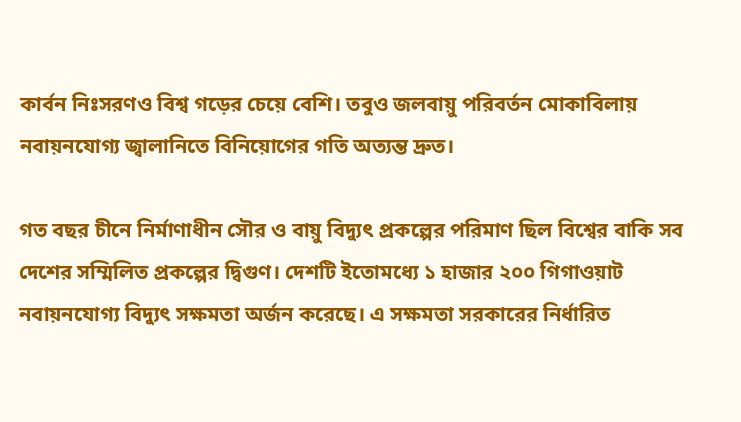কার্বন নিঃসরণও বিশ্ব গড়ের চেয়ে বেশি। তবুও জলবায়ু পরিবর্তন মোকাবিলায় নবায়নযোগ্য জ্বালানিতে বিনিয়োগের গতি অত্যন্ত দ্রুত।

গত বছর চীনে নির্মাণাধীন সৌর ও বায়ু বিদ্যুৎ প্রকল্পের পরিমাণ ছিল বিশ্বের বাকি সব দেশের সম্মিলিত প্রকল্পের দ্বিগুণ। দেশটি ইতোমধ্যে ১ হাজার ২০০ গিগাওয়াট নবায়নযোগ্য বিদ্যুৎ সক্ষমতা অর্জন করেছে। এ সক্ষমতা সরকারের নির্ধারিত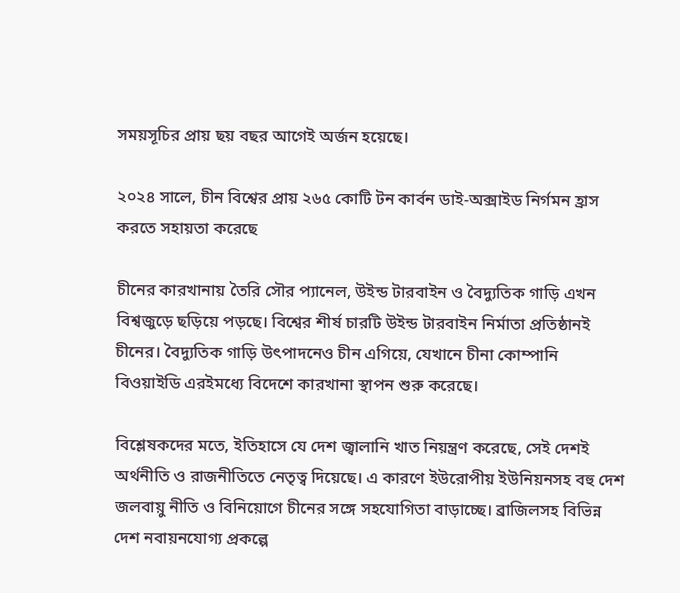সময়সূচির প্রায় ছয় বছর আগেই অর্জন হয়েছে।

২০২৪ সালে, চীন বিশ্বের প্রায় ২৬৫ কোটি টন কার্বন ডাই-অক্সাইড নির্গমন হ্রাস করতে সহায়তা করেছে

চীনের কারখানায় তৈরি সৌর প্যানেল, উইন্ড টারবাইন ও বৈদ্যুতিক গাড়ি এখন বিশ্বজুড়ে ছড়িয়ে পড়ছে। বিশ্বের শীর্ষ চারটি উইন্ড টারবাইন নির্মাতা প্রতিষ্ঠানই চীনের। বৈদ্যুতিক গাড়ি উৎপাদনেও চীন এগিয়ে, যেখানে চীনা কোম্পানি বিওয়াইডি এরইমধ্যে বিদেশে কারখানা স্থাপন শুরু করেছে।

বিশ্লেষকদের মতে, ইতিহাসে যে দেশ জ্বালানি খাত নিয়ন্ত্রণ করেছে, সেই দেশই অর্থনীতি ও রাজনীতিতে নেতৃত্ব দিয়েছে। এ কারণে ইউরোপীয় ইউনিয়নসহ বহু দেশ জলবায়ু নীতি ও বিনিয়োগে চীনের সঙ্গে সহযোগিতা বাড়াচ্ছে। ব্রাজিলসহ বিভিন্ন দেশ নবায়নযোগ্য প্রকল্পে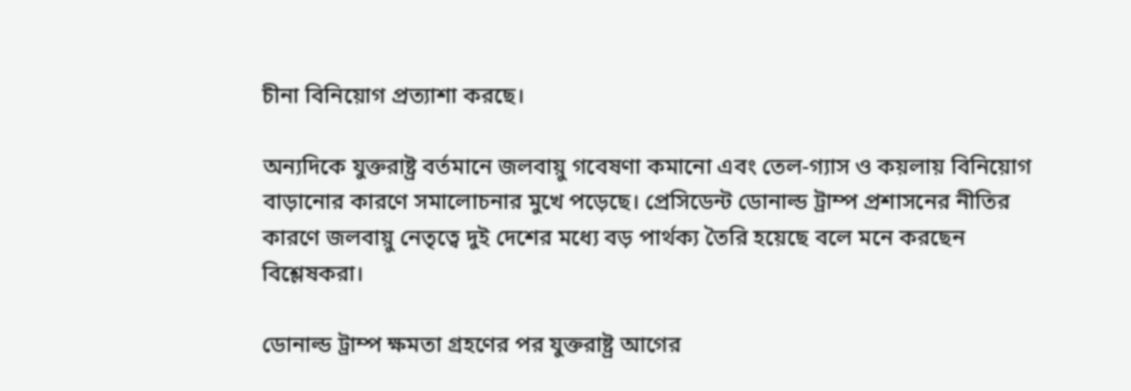চীনা বিনিয়োগ প্রত্যাশা করছে।

অন্যদিকে যুক্তরাষ্ট্র বর্তমানে জলবায়ু গবেষণা কমানো এবং তেল-গ্যাস ও কয়লায় বিনিয়োগ বাড়ানোর কারণে সমালোচনার মুখে পড়েছে। প্রেসিডেন্ট ডোনাল্ড ট্রাম্প প্রশাসনের নীতির কারণে জলবায়ু নেতৃত্বে দুই দেশের মধ্যে বড় পার্থক্য তৈরি হয়েছে বলে মনে করছেন বিশ্লেষকরা।

ডোনাল্ড ট্রাম্প ক্ষমতা গ্রহণের পর যুক্তরাষ্ট্র আগের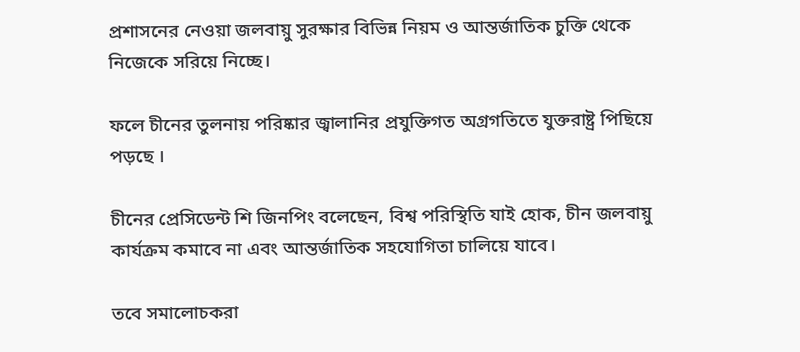প্রশাসনের নেওয়া জলবায়ু সুরক্ষার বিভিন্ন নিয়ম ও আন্তর্জাতিক চুক্তি থেকে নিজেকে সরিয়ে নিচ্ছে।

ফলে চীনের তুলনায় পরিষ্কার জ্বালানির প্রযুক্তিগত অগ্রগতিতে যুক্তরাষ্ট্র পিছিয়ে পড়ছে ।

চীনের প্রেসিডেন্ট শি জিনপিং বলেছেন, বিশ্ব পরিস্থিতি যাই হোক, চীন জলবায়ু কার্যক্রম কমাবে না এবং আন্তর্জাতিক সহযোগিতা চালিয়ে যাবে।

তবে সমালোচকরা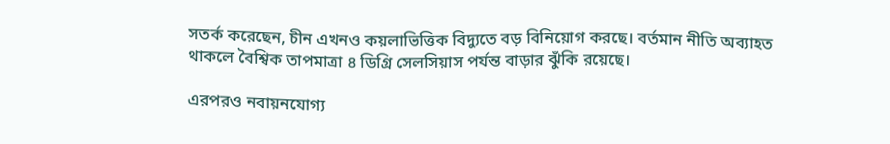সতর্ক করেছেন, চীন এখনও কয়লাভিত্তিক বিদ্যুতে বড় বিনিয়োগ করছে। বর্তমান নীতি অব্যাহত থাকলে বৈশ্বিক তাপমাত্রা ৪ ডিগ্রি সেলসিয়াস পর্যন্ত বাড়ার ঝুঁকি রয়েছে।

এরপরও নবায়নযোগ্য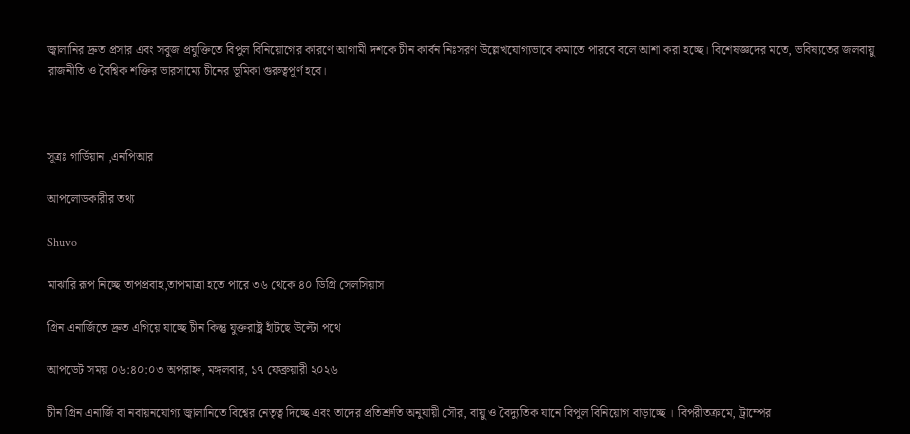জ্বালানির দ্রুত প্রসার এবং সবুজ প্রযুক্তিতে বিপুল বিনিয়োগের কারণে আগামী দশকে চীন কার্বন নিঃসরণ উল্লেখযোগ্যভাবে কমাতে পারবে বলে আশা করা হচ্ছে। বিশেষজ্ঞদের মতে, ভবিষ্যতের জলবায়ু রাজনীতি ও বৈশ্বিক শক্তির ভারসাম্যে চীনের ভূমিকা গুরুত্বপূর্ণ হবে।



সূত্রঃ গার্ডিয়ান ,এনপিআর

আপলোডকারীর তথ্য

Shuvo

মাঝারি রূপ নিচ্ছে তাপপ্রবাহ,তাপমাত্রা হতে পারে ৩৬ থেকে ৪০ ডিগ্রি সেলসিয়াস

গ্রিন এনার্জিতে দ্রুত এগিয়ে যাচ্ছে চীন কিন্তু যুক্তরাষ্ট্র হাঁটছে উল্টো পথে

আপডেট সময় ০৬:৪০:০৩ অপরাহ্ন, মঙ্গলবার, ১৭ ফেব্রুয়ারী ২০২৬

চীন গ্রিন এনার্জি বা নবায়নযোগ্য জ্বালানিতে বিশ্বের নেতৃত্ব দিচ্ছে এবং তাদের প্রতিশ্রুতি অনুযায়ী সৌর, বায়ু ও বৈদ্যুতিক যানে বিপুল বিনিয়োগ বাড়াচ্ছে । বিপরীতক্রমে, ট্রাম্পের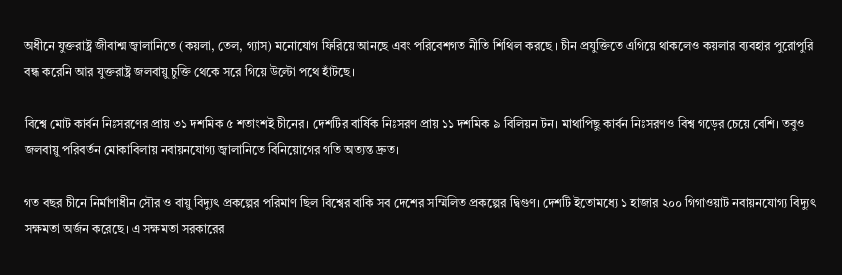অধীনে যুক্তরাষ্ট্র জীবাশ্ম জ্বালানিতে (কয়লা, তেল, গ্যাস) মনোযোগ ফিরিয়ে আনছে এবং পরিবেশগত নীতি শিথিল করছে । চীন প্রযুক্তিতে এগিয়ে থাকলেও কয়লার ব্যবহার পুরোপুরি বন্ধ করেনি আর যুক্তরাষ্ট্র জলবায়ু চুক্তি থেকে সরে গিয়ে উল্টো পথে হাঁটছে।

বিশ্বে মোট কার্বন নিঃসরণের প্রায় ৩১ দশমিক ৫ শতাংশই চীনের। দেশটির বার্ষিক নিঃসরণ প্রায় ১১ দশমিক ৯ বিলিয়ন টন। মাথাপিছু কার্বন নিঃসরণও বিশ্ব গড়ের চেয়ে বেশি। তবুও জলবায়ু পরিবর্তন মোকাবিলায় নবায়নযোগ্য জ্বালানিতে বিনিয়োগের গতি অত্যন্ত দ্রুত।

গত বছর চীনে নির্মাণাধীন সৌর ও বায়ু বিদ্যুৎ প্রকল্পের পরিমাণ ছিল বিশ্বের বাকি সব দেশের সম্মিলিত প্রকল্পের দ্বিগুণ। দেশটি ইতোমধ্যে ১ হাজার ২০০ গিগাওয়াট নবায়নযোগ্য বিদ্যুৎ সক্ষমতা অর্জন করেছে। এ সক্ষমতা সরকারের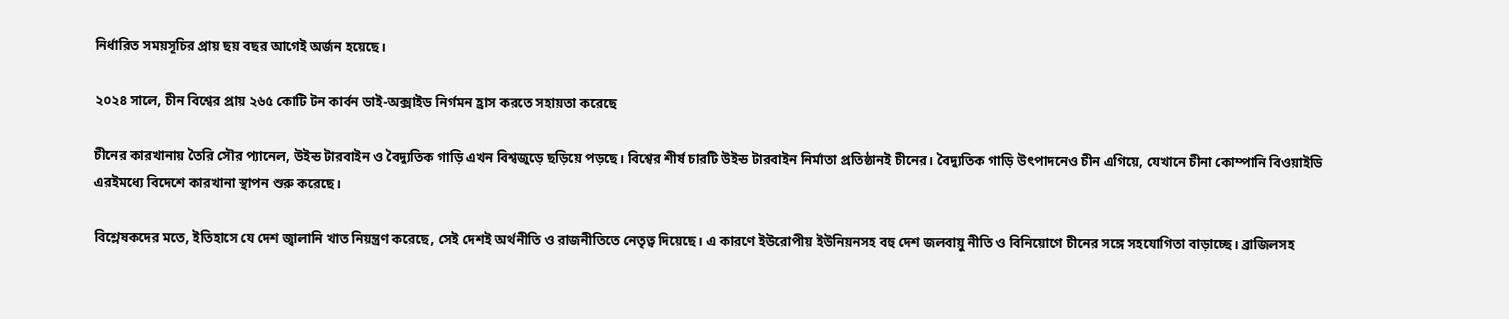নির্ধারিত সময়সূচির প্রায় ছয় বছর আগেই অর্জন হয়েছে।

২০২৪ সালে, চীন বিশ্বের প্রায় ২৬৫ কোটি টন কার্বন ডাই-অক্সাইড নির্গমন হ্রাস করতে সহায়তা করেছে

চীনের কারখানায় তৈরি সৌর প্যানেল, উইন্ড টারবাইন ও বৈদ্যুতিক গাড়ি এখন বিশ্বজুড়ে ছড়িয়ে পড়ছে। বিশ্বের শীর্ষ চারটি উইন্ড টারবাইন নির্মাতা প্রতিষ্ঠানই চীনের। বৈদ্যুতিক গাড়ি উৎপাদনেও চীন এগিয়ে, যেখানে চীনা কোম্পানি বিওয়াইডি এরইমধ্যে বিদেশে কারখানা স্থাপন শুরু করেছে।

বিশ্লেষকদের মতে, ইতিহাসে যে দেশ জ্বালানি খাত নিয়ন্ত্রণ করেছে, সেই দেশই অর্থনীতি ও রাজনীতিতে নেতৃত্ব দিয়েছে। এ কারণে ইউরোপীয় ইউনিয়নসহ বহু দেশ জলবায়ু নীতি ও বিনিয়োগে চীনের সঙ্গে সহযোগিতা বাড়াচ্ছে। ব্রাজিলসহ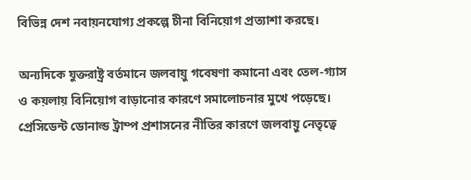বিভিন্ন দেশ নবায়নযোগ্য প্রকল্পে চীনা বিনিয়োগ প্রত্যাশা করছে।

অন্যদিকে যুক্তরাষ্ট্র বর্তমানে জলবায়ু গবেষণা কমানো এবং তেল-গ্যাস ও কয়লায় বিনিয়োগ বাড়ানোর কারণে সমালোচনার মুখে পড়েছে। প্রেসিডেন্ট ডোনাল্ড ট্রাম্প প্রশাসনের নীতির কারণে জলবায়ু নেতৃত্বে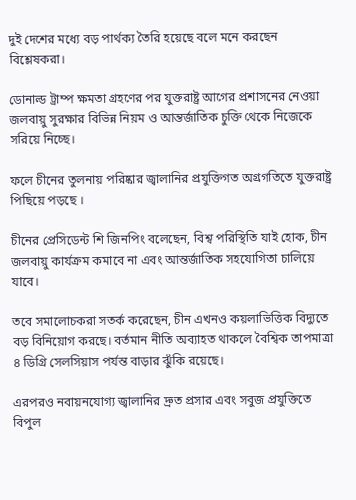দুই দেশের মধ্যে বড় পার্থক্য তৈরি হয়েছে বলে মনে করছেন বিশ্লেষকরা।

ডোনাল্ড ট্রাম্প ক্ষমতা গ্রহণের পর যুক্তরাষ্ট্র আগের প্রশাসনের নেওয়া জলবায়ু সুরক্ষার বিভিন্ন নিয়ম ও আন্তর্জাতিক চুক্তি থেকে নিজেকে সরিয়ে নিচ্ছে।

ফলে চীনের তুলনায় পরিষ্কার জ্বালানির প্রযুক্তিগত অগ্রগতিতে যুক্তরাষ্ট্র পিছিয়ে পড়ছে ।

চীনের প্রেসিডেন্ট শি জিনপিং বলেছেন, বিশ্ব পরিস্থিতি যাই হোক, চীন জলবায়ু কার্যক্রম কমাবে না এবং আন্তর্জাতিক সহযোগিতা চালিয়ে যাবে।

তবে সমালোচকরা সতর্ক করেছেন, চীন এখনও কয়লাভিত্তিক বিদ্যুতে বড় বিনিয়োগ করছে। বর্তমান নীতি অব্যাহত থাকলে বৈশ্বিক তাপমাত্রা ৪ ডিগ্রি সেলসিয়াস পর্যন্ত বাড়ার ঝুঁকি রয়েছে।

এরপরও নবায়নযোগ্য জ্বালানির দ্রুত প্রসার এবং সবুজ প্রযুক্তিতে বিপুল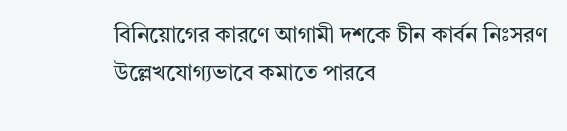বিনিয়োগের কারণে আগামী দশকে চীন কার্বন নিঃসরণ উল্লেখযোগ্যভাবে কমাতে পারবে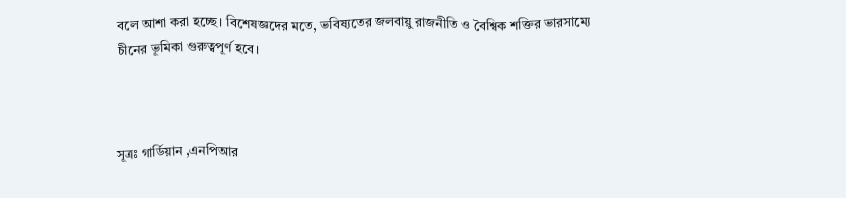বলে আশা করা হচ্ছে। বিশেষজ্ঞদের মতে, ভবিষ্যতের জলবায়ু রাজনীতি ও বৈশ্বিক শক্তির ভারসাম্যে চীনের ভূমিকা গুরুত্বপূর্ণ হবে।



সূত্রঃ গার্ডিয়ান ,এনপিআর